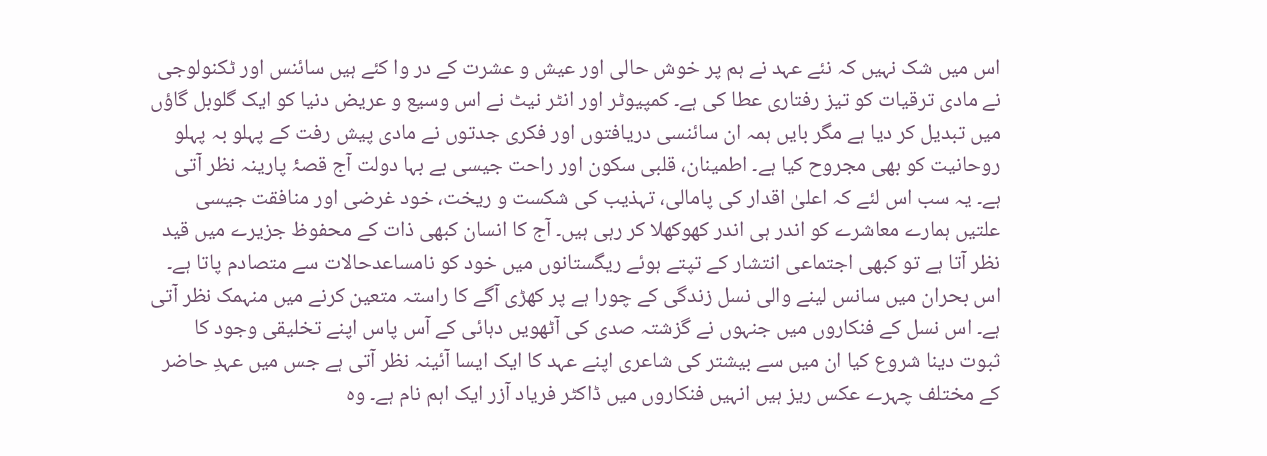اس میں شک نہیں کہ نئے عہد نے ہم پر خوش حالی اور عیش و عشرت کے در وا کئے ہیں سائنس اور ٹکنولوجی نے مادی ترقیات کو تیز رفتاری عطا کی ہے۔ کمپیوٹر اور انٹر نیٹ نے اس وسیع و عریض دنیا کو ایک گلوبل گاؤں میں تبدیل کر دیا ہے مگر بایں ہمہ ان سائنسی دریافتوں اور فکری جدتوں نے مادی پیش رفت کے پہلو بہ پہلو روحانیت کو بھی مجروح کیا ہے۔ اطمینان، قلبی سکون اور راحت جیسی بے بہا دولت آج قصۂ پارینہ نظر آتی ہے۔ یہ سب اس لئے کہ اعلیٰ اقدار کی پامالی، تہذیب کی شکست و ریخت، خود غرضی اور منافقت جیسی علتیں ہمارے معاشرے کو اندر ہی اندر کھوکھلا کر رہی ہیں۔ آج کا انسان کبھی ذات کے محفوظ جزیرے میں قید نظر آتا ہے تو کبھی اجتماعی انتشار کے تپتے ہوئے ریگستانوں میں خود کو نامساعدحالات سے متصادم پاتا ہے۔
اس بحران میں سانس لینے والی نسل زندگی کے چورا ہے پر کھڑی آگے کا راستہ متعین کرنے میں منہمک نظر آتی ہے۔ اس نسل کے فنکاروں میں جنہوں نے گزشتہ صدی کی آٹھویں دہائی کے آس پاس اپنے تخلیقی وجود کا ثبوت دینا شروع کیا ان میں سے بیشتر کی شاعری اپنے عہد کا ایک ایسا آئینہ نظر آتی ہے جس میں عہدِ حاضر کے مختلف چہرے عکس ریز ہیں انہیں فنکاروں میں ڈاکٹر فریاد آزر ایک اہم نام ہے۔ وہ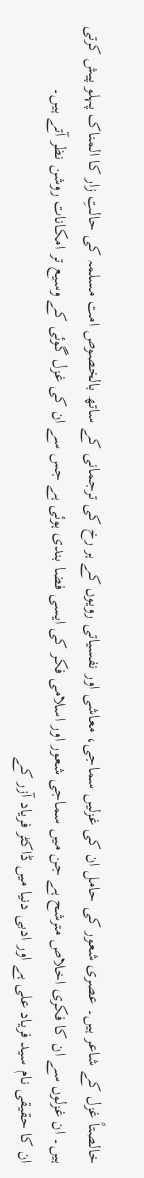خالصتاً غزل کے شاعر ہیں۔ عصری شعور کی حامل ان کی غزلیں سماجی، معاشی اور نفسیاتی رویوں کے ہر رخ کی ترجمانی کے ساتھ بالخصوص امت مسلمہ کی حالتِ زار کا المناک پہلو پیش کرتی ہیں۔ ان غزلوں سے ان کا فکری اخلاص مترشح ہے جن میں سماجی شعور اور اسلامی فکر کی ایسی فضا بندی ہوئی ہے جس سے ان کی غزل گوئی کے وسیع تر امکانات روشن نظر آتے ہیں۔
ان کا حقیقی نام سید فریاد علی ہے اور ادبی دنیا میں ڈاکٹر فریاد آزر کے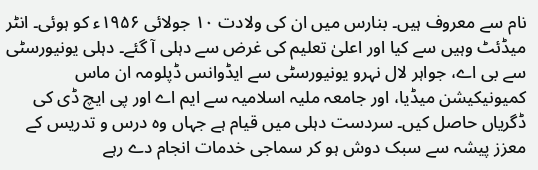نام سے معروف ہیں۔ بنارس میں ان کی ولادت ۱۰ جولائی ۱۹۵۶ء کو ہوئی۔ انٹر میڈئٹ وہیں سے کیا اور اعلیٰ تعلیم کی غرض سے دہلی آ گئے۔ دہلی یونیورسٹی سے بی اے، جواہر لال نہرو یونیورسٹی سے ایڈوانس ڈپلومہ ان ماس کمیونیکیشن میڈیا، اور جامعہ ملیہ اسلامیہ سے ایم اے اور پی ایچ ڈی کی ڈگریاں حاصل کیں۔ سردست دہلی میں قیام ہے جہاں وہ درس و تدریس کے معزز پیشہ سے سبک دوش ہو کر سماجی خدمات انجام دے رہے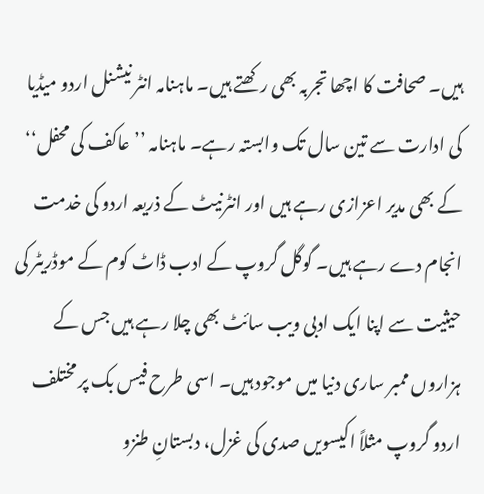ہیں۔ صحافت کا اچھا تجربہ بھی رکھتے ہیں۔ ماہنامہ انٹر نیشنل اردو میڈیا کی ادارت سے تین سال تک وابستہ رہے۔ ماہنامہ ’’عاکف کی محفل‘‘ کے بھی مدیر اعزازی رہے ہیں اور انٹرنیٹ کے ذریعہ اردو کی خدمت انجام دے رہے ہیں۔ گوگل گروپ کے ادب ڈاٹ کوم کے موڈریٹر کی حیثیت سے اپنا ایک ادبی ویب سائٹ بھی چلا رہے ہیں جس کے ہزاروں ممبر ساری دنیا میں موجود ہیں۔ اسی طرح فیس بک پر مختلف اردو گروپ مثلاً اکیسویں صدی کی غزل، دبستانِ طنزو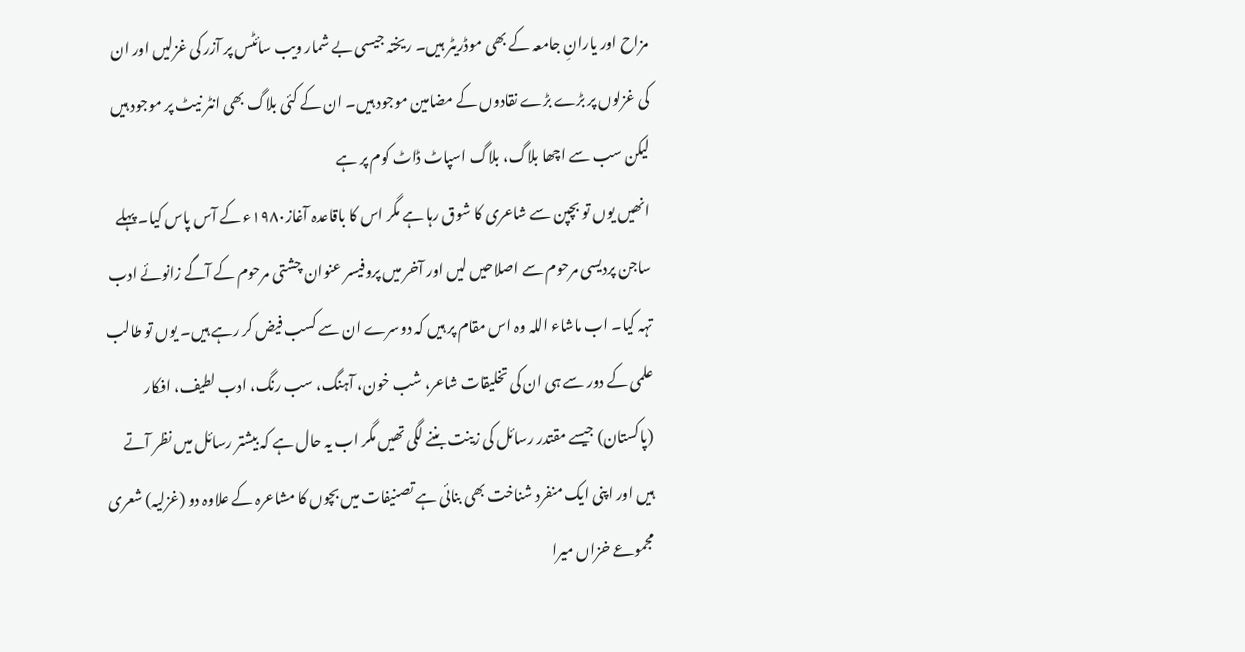مزاح اور یارانِ جامعہ کے بھی موڈریٹر ہیں۔ ریختہ جیسی بے شمار ویب سائٹس پر آزر کی غزلیں اور ان کی غزلوں پر بڑے بڑے نقادوں کے مضامین موجود ہیں۔ ان کے کئی بلاگ بھی انٹر نیٹ پر موجود ہیں لیکن سب سے اچھا بلاگ، بلاگ اسپاٹ ڈاٹ کوم پر ہے
انھیں یوں تو بچپن سے شاعری کا شوق رہا ہے مگر اس کا باقاعدہ آغاز۱۹۸۰ء کے آس پاس کیا۔ پہلے ساجن پردیسی مرحوم سے اصلاحیں لیں اور آخر میں پروفیسر عنوان چشتی مرحوم کے آگے زانوئے ادب تہہ کیا۔ اب ماشاء اللہ وہ اس مقام پر ہیں کہ دوسرے ان سے کسب فیض کر رہے ہیں۔ یوں تو طالب علمی کے دور سے ہی ان کی تخلیقات شاعر، شب خون، آہنگ، سب رنگ، ادب لطیف، افکار (پاکستان) جیسے مقتدر رسائل کی زینت بننے لگی تھیں مگر اب یہ حال ہے کہ بیشتر رسائل میں نظر آتے ہیں اور اپنی ایک منفرد شناخت بھی بنائی ہے تصنیفات میں بچوں کا مشاعرہ کے علاوہ دو (غزلیہ) شعری مجموعے خزاں میرا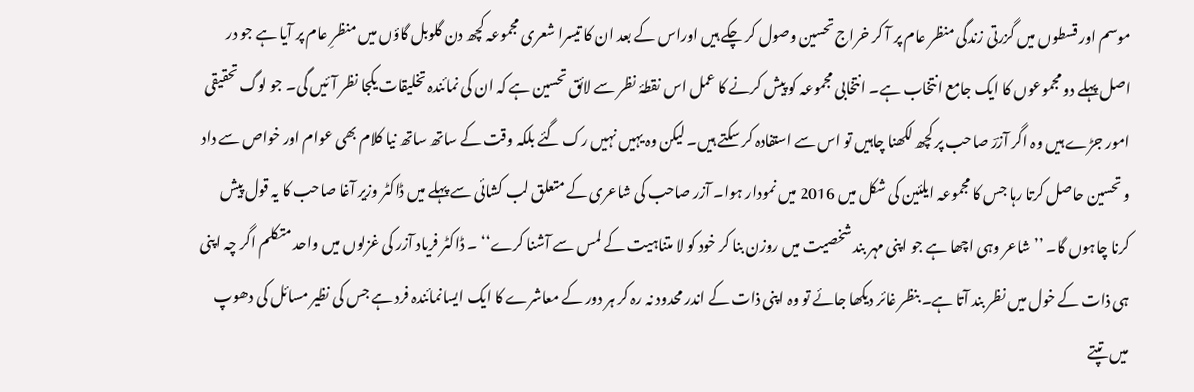موسم اور قسطوں میں گزرتی زندگی منظر عام پر آ کر خراج تحسین وصول کر چکے ہیں اوراس کے بعد ان کا تیسرا شعری مجموعہ کچھ دن گلوبل گاؤں میں منظرِ عام پر آیا ہے جو در اصل پہلے دو مجموعوں کا ایک جامع انتخاب ہے۔ انتخابی مجموعہ کو پیش کرنے کا عمل اس نقطۂ نظر سے لائق تحسین ہے کہ ان کی نمائندہ تخلیقات یکجا نظر آئیں گی۔ جو لوگ تحقیقی امور جڑے ہیں وہ اگر آزرؔ صاحب پر کچھ لکھنا چاہیں تو اس سے استفادہ کر سکتے ہیں۔ لیکن وہ یہیں نہیں رک گئے بلکہ وقت کے ساتھ ساتھ نیا کلام بھی عوام اور خواص سے داد و تحسین حاصل کرتا رہا جس کا مجموعہ ایلئین کی شکل میں 2016 میں نمودار ہوا۔ آزر صاحب کی شاعری کے متعلق لب کشائی سے پہلے میں ڈاکٹر وزیر آغا صاحب کا یہ قول پیش کرنا چاہوں گا۔ ’’شاعر وہی اچھا ہے جو اپنی مہر بند شخصیت میں روزن بنا کر خود کو لا متناہیت کے لمس سے آشنا کرے‘‘ ۔ ڈاکٹر فریاد آزر کی غزلوں میں واحد متکلم اگر چہ اپنی ہی ذات کے خول میں نظر بند آتا ہے۔ بنظر غائر دیکھا جائے تو وہ اپنی ذات کے اندر محدود نہ رہ کر ہر دور کے معاشرے کا ایک ایسانمائندہ فرد ہے جس کی نظیر مسائل کی دھوپ میں تپتے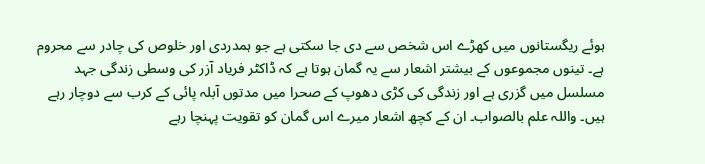ہوئے ریگستانوں میں کھڑے اس شخص سے دی جا سکتی ہے جو ہمدردی اور خلوص کی چادر سے محروم ہے۔ تینوں مجموعوں کے بیشتر اشعار سے یہ گمان ہوتا ہے کہ ڈاکٹر فریاد آزر کی وسطی زندگی جہد مسلسل میں گزری ہے اور زندگی کی کڑی دھوپ کے صحرا میں مدتوں آبلہ پائی کے کرب سے دوچار رہے ہیں۔ واللہ علم بالصواب۔ ان کے کچھ اشعار میرے اس گمان کو تقویت پہنچا رہے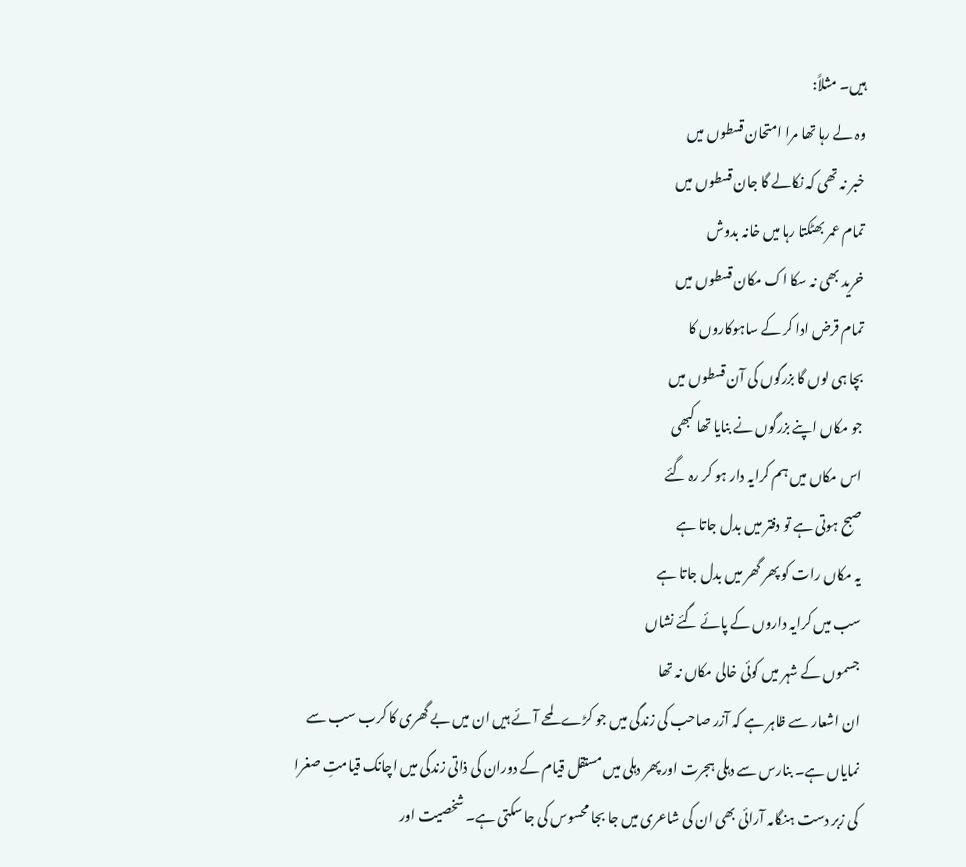ہیں۔ مثلاً:
وہ لے رہا تھا مرا امتحان قسطوں میں
خبر نہ تھی کہ نکالے گا جان قسطوں میں
تمام عمر بھٹکتا رہا میں خانہ بدوش
خرید بھی نہ سکا اک مکان قسطوں میں
تمام قرض ادا کر کے ساہوکاروں کا
بچا ہی لوں گا بزرگوں کی آن قسطوں میں
جو مکاں اپنے بزرگوں نے بنایا تھا کبھی
اس مکاں میں ہم کرایہ دار ہو کر رہ گئے
صبح ہوتی ہے تو دفتر میں بدل جاتا ہے
یہ مکاں رات کو پھر گھر میں بدل جاتا ہے
سب میں کرایہ داروں کے پائے گئے نشاں
جسموں کے شہر میں کوئی خالی مکاں نہ تھا
ان اشعار سے ظاہر ہے کہ آزر صاحب کی زندگی میں جو کڑے لمحے آئے ہیں ان میں بے گھری کا کرب سب سے نمایاں ہے۔ بنارس سے دہلی ہجرت اور پھر دہلی میں مستقل قیام کے دوران کی ذاتی زندگی میں اچانک قیامتِ صغرا کی زبر دست ہنگامہ آرائی بھی ان کی شاعری میں جا بجا محسوس کی جا سکتی ہے۔ شخصیت اور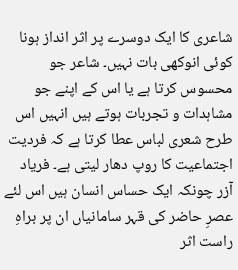شاعری کا ایک دوسرے پر اثر انداز ہونا کوئی انوکھی بات نہیں۔ شاعر جو محسوس کرتا ہے یا اس کے اپنے جو مشاہدات و تجربات ہوتے ہیں انہیں اس طرح شعری لباس عطا کرتا ہے کہ فردیت اجتماعیت کا روپ دھار لیتی ہے۔ فریاد آزر چونکہ ایک حساس انسان ہیں اس لئے عصرِ حاضر کی قہر سامانیاں ان پر براہِ راست اثر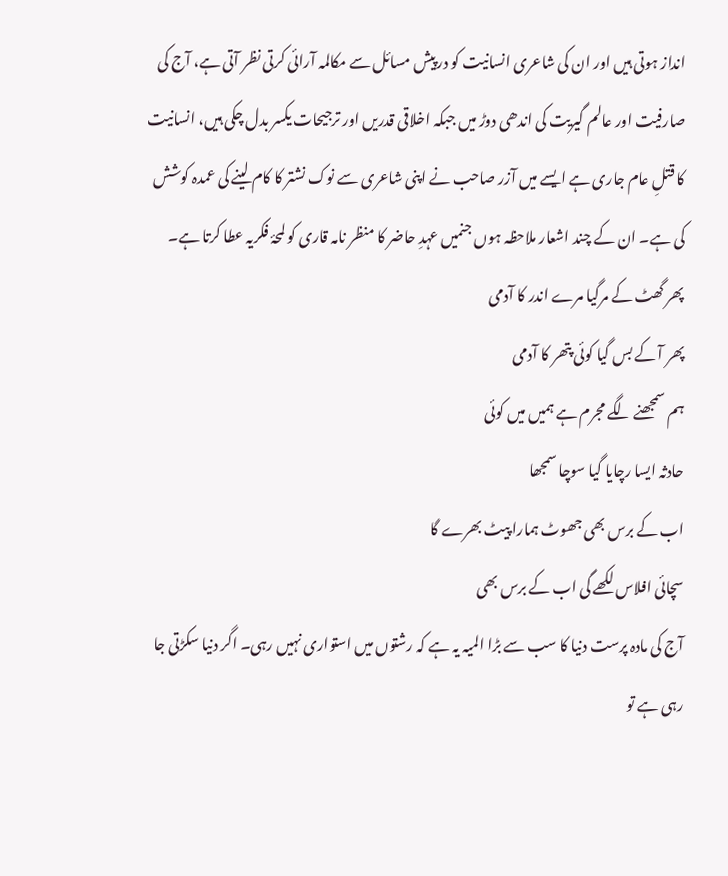انداز ہوتی ہیں اور ان کی شاعری انسانیت کو درپیش مسائل سے مکالمہ آرائی کرتی نظر آتی ہے، آج کی صارفیت اور عالم گیریت کی اندھی دوڑ میں جبکہ اخلاقی قدریں اور ترجیحات یکسر بدل چکی ہیں، انسانیت کا قتلِ عام جاری ہے ایسے میں آزر صاحب نے اپنی شاعری سے نوک نشتر کا کام لینے کی عمدہ کوشش کی ہے۔ ان کے چند اشعار ملاحظہ ہوں جنمیں عہدِ حاضر کا منظر نامہ قاری کو لمحۂ فکریہ عطا کرتا ہے۔
پھر گھٹ کے مرگیا مرے اندر کا آدمی
پھر آ کے بس گیا کوئی پتھر کا آدمی
ہم سمجھنے لگے مجرم ہے ہمیں میں کوئی
حادثہ ایسا رچایا گیا سوچا سمجھا
اب کے برس بھی جھوٹ ہمارا پیٹ بھرے گا
سچائی افلاس لکھے گی اب کے برس بھی
آج کی مادہ پرست دنیا کا سب سے بڑا المیہ یہ ہے کہ رشتوں میں استواری نہیں رہی۔ اگر دنیا سکڑتی جا رہی ہے تو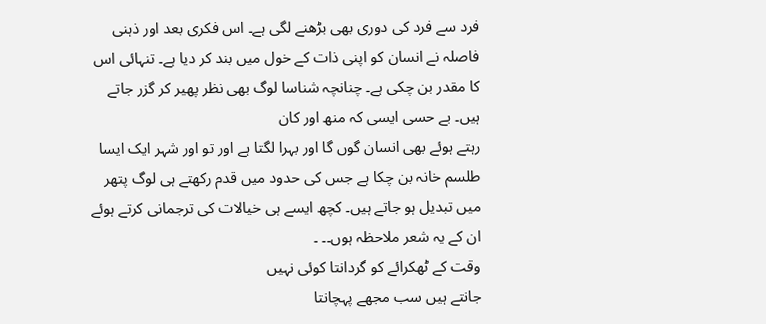فرد سے فرد کی دوری بھی بڑھنے لگی ہے۔ اس فکری بعد اور ذہنی فاصلہ نے انسان کو اپنی ذات کے خول میں بند کر دیا ہے۔ تنہائی اس کا مقدر بن چکی ہے۔ چنانچہ شناسا لوگ بھی نظر پھیر کر گزر جاتے ہیں۔ بے حسی ایسی کہ منھ اور کان
رہتے ہوئے بھی انسان گوں گا اور بہرا لگتا ہے اور تو اور شہر ایک ایسا طلسم خانہ بن چکا ہے جس کی حدود میں قدم رکھتے ہی لوگ پتھر میں تبدیل ہو جاتے ہیں۔ کچھ ایسے ہی خیالات کی ترجمانی کرتے ہوئے ان کے یہ شعر ملاحظہ ہوں۔۔ ۔
وقت کے ٹھکرائے کو گردانتا کوئی نہیں
جانتے ہیں سب مجھے پہچانتا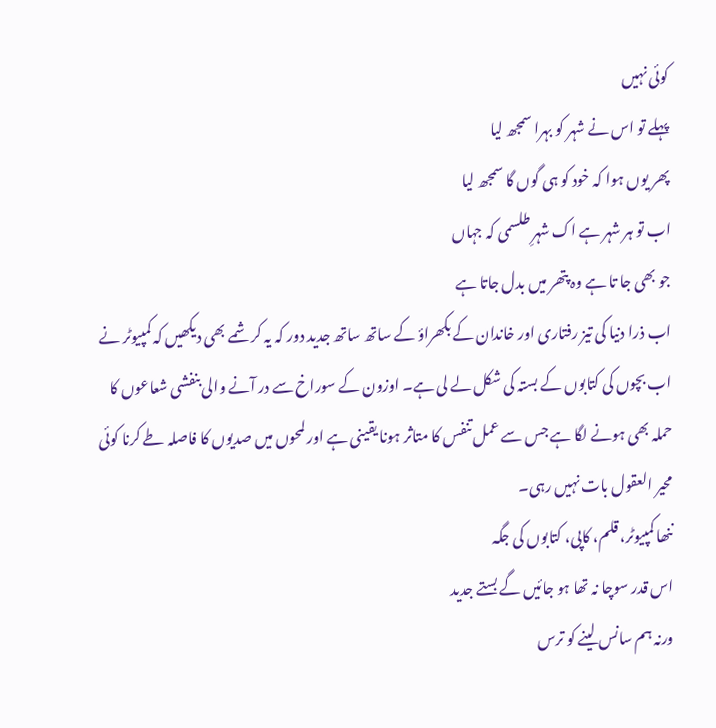کوئی نہیں
پہلے تو اس نے شہر کو بہرا سمجھ لیا
پھر یوں ہوا کہ خود کو ہی گوں گا سمجھ لیا
اب تو ہر شہر ہے اک شہرِ طلسمی کہ جہاں
جو بھی جا تا ہے وہ پتھر میں بدل جاتا ہے
اب ذرا دنیا کی تیز رفتاری اور خاندان کے بکھراؤ کے ساتھ ساتھ جدید دور کہ یہ کرشمے بھی دیکھیں کہ کمپیوٹر نے اب بچوں کی کتابوں کے بستہ کی شکل لے لی ہے۔ اوزون کے سوراخ سے در آنے والی بنفشی شعاعوں کا حملہ بھی ہونے لگا ہے جس سے عمل تنفس کا متاثر ہونا یقینی ہے اور لمحوں میں صدیوں کا فاصلہ طے کرنا کوئی محیر العقول بات نہیں رہی۔
ننھا کمپیوٹر، قلم، کاپی، کتابوں کی جگہ
اس قدر سوچا نہ تھا ہو جائیں گے بستے جدید
ورنہ ہم سانس لینے کو ترس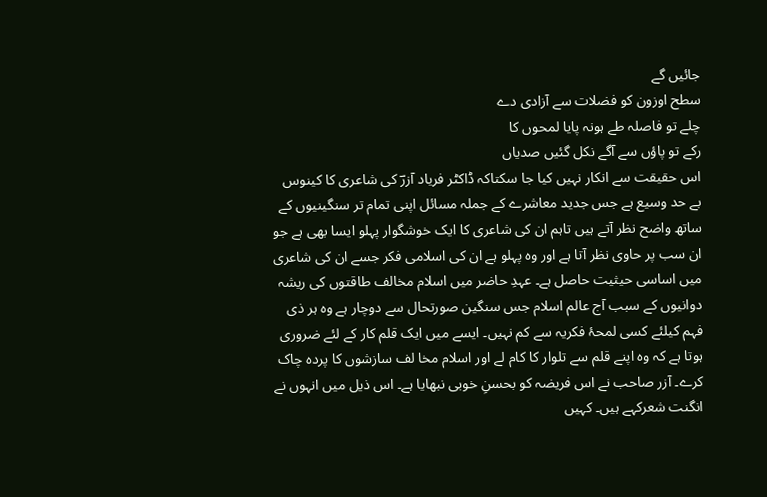جائیں گے
سطح اوزون کو فضلات سے آزادی دے
چلے تو فاصلہ طے ہونہ پایا لمحوں کا
رکے تو پاؤں سے آگے نکل گئیں صدیاں
اس حقیقت سے انکار نہیں کیا جا سکتاکہ ڈاکٹر فریاد آزرؔ کی شاعری کا کینوس بے حد وسیع ہے جس جدید معاشرے کے جملہ مسائل اپنی تمام تر سنگینیوں کے ساتھ واضح نظر آتے ہیں تاہم ان کی شاعری کا ایک خوشگوار پہلو ایسا بھی ہے جو ان سب پر حاوی نظر آتا ہے اور وہ پہلو ہے ان کی اسلامی فکر جسے ان کی شاعری میں اساسی حیثیت حاصل ہے۔ عہدِ حاضر میں اسلام مخالف طاقتوں کی ریشہ دوانیوں کے سبب آج عالم اسلام جس سنگین صورتحال سے دوچار ہے وہ ہر ذی فہم کیلئے کسی لمحۂ فکریہ سے کم نہیں۔ ایسے میں ایک قلم کار کے لئے ضروری ہوتا ہے کہ وہ اپنے قلم سے تلوار کا کام لے اور اسلام مخا لف سازشوں کا پردہ چاک کرے۔ آزر صاحب نے اس فریضہ کو بحسنِ خوبی نبھایا ہے۔ اس ذیل میں انہوں نے انگنت شعرکہے ہیں۔ کہیں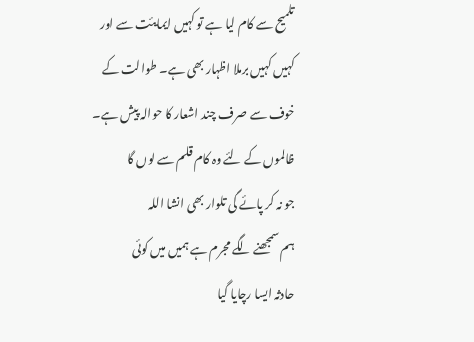تلمیح سے کام لیا ہے تو کہیں ایمایئت سے اور کہیں کہیں برملا اظہار بھی ہے۔ طوالت کے خوف سے صرف چند اشعار کا حوالہ پیش ہے۔
ظالموں کے لئے وہ کام قلم سے لوں گا
جو نہ کر پائے گی تلوار بھی انشا اللہ
ہم سمجھنے لگے مجرم ہے ہمیں میں کوئی
حادثہ ایسا رچایا گیا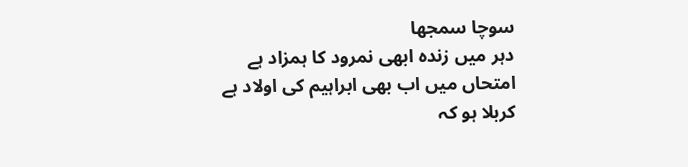سوچا سمجھا
دہر میں زندہ ابھی نمرود کا ہمزاد ہے
امتحاں میں اب بھی ابراہیم کی اولاد ہے
کربلا ہو کہ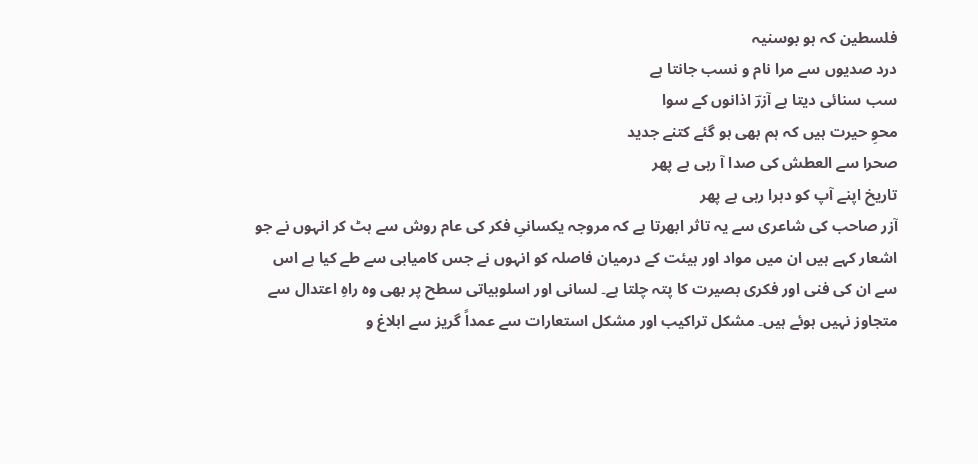فلسطین کہ ہو بوسنیہ
درد صدیوں سے مرا نام و نسب جانتا ہے
سب سنائی دیتا ہے آزرؔ اذانوں کے سوا
محوِ حیرت ہیں کہ ہم بھی ہو گئے کتنے جدید
صحرا سے العطش کی صدا آ رہی ہے پھر
تاریخ اپنے آپ کو دہرا رہی ہے پھر
آزر صاحب کی شاعری سے یہ تاثر ابھرتا ہے کہ مروجہ یکسانیِ فکر کی عام روش سے ہٹ کر انہوں نے جو اشعار کہے ہیں ان میں مواد اور ہیئت کے درمیان فاصلہ کو انہوں نے جس کامیابی سے طے کیا ہے اس سے ان کی فنی اور فکری بصیرت کا پتہ چلتا ہے۔ لسانی اور اسلوبیاتی سطح پر بھی وہ راہِ اعتدال سے متجاوز نہیں ہوئے ہیں۔ مشکل تراکیب اور مشکل استعارات سے عمداً گریز سے ابلاغ و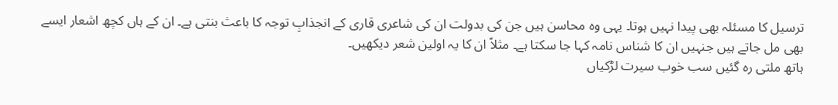ترسیل کا مسئلہ بھی پیدا نہیں ہوتا۔ یہی وہ محاسن ہیں جن کی بدولت ان کی شاعری قاری کے انجذابِ توجہ کا باعث بنتی ہے۔ ان کے ہاں کچھ اشعار ایسے بھی مل جاتے ہیں جنہیں ان کا شناس نامہ کہا جا سکتا ہے۔ مثلاً ان کا یہ اولین شعر دیکھیں۔
ہاتھ ملتی رہ گئیں سب خوب سیرت لڑکیاں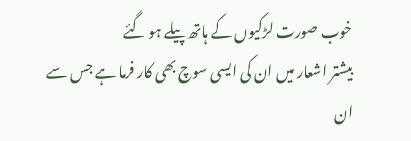خوب صورت لڑکیوں کے ہاتھ پیلے ہو گئے
بیشتر اشعار میں ان کی ایسی سوچ بھی کار فرما ہے جس سے ان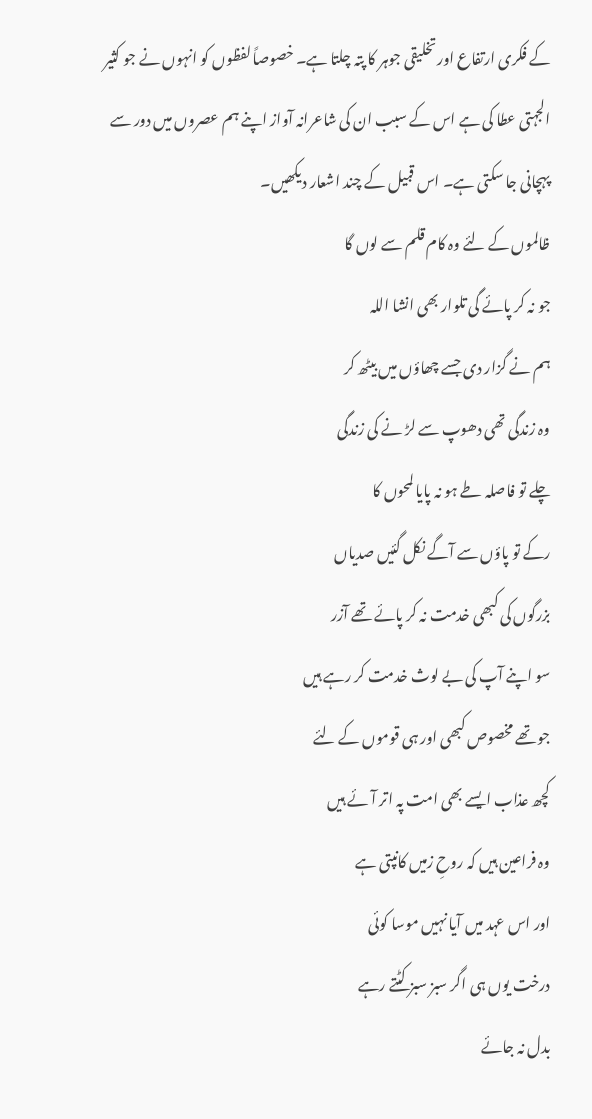کے فکری ارتفاع اور تخلیقی جوہر کا پتہ چلتا ہے۔ خصوصاً لفظوں کو انہوں نے جو کثیر الجہتی عطا کی ہے اس کے سبب ان کی شاعرانہ آواز اپنے ہم عصروں میں دور سے پہچانی جا سکتی ہے۔ اس قبیل کے چند اشعار دیکھیں۔
ظالموں کے لئے وہ کام قلم سے لوں گا
جو نہ کر پائے گی تلوار بھی انشا اللہ
ہم نے گزار دی جسے چھاؤں میں بیٹھ کر
وہ زندگی تھی دھوپ سے لڑ نے کی زندگی
چلے تو فاصلہ طے ہو نہ پایا لمحوں کا
رکے تو پاؤں سے آگے نکل گئیں صدیاں
بزرگوں کی کبھی خدمت نہ کر پائے تھے آزر
سو اپنے آپ کی بے لوث خدمت کر رہے ہیں
جو تھے مخصوص کبھی اور ہی قوموں کے لئے
کچھ عذاب ایسے بھی امت پہ اتر آئے ہیں
وہ فراعین ہیں کہ روحِ زمیں کانپتی ہے
اور اس عہد میں آیا نہیں موسا کوئی
درخت یوں ہی اگر سبز سبز کٹتے رہے
بدل نہ جائے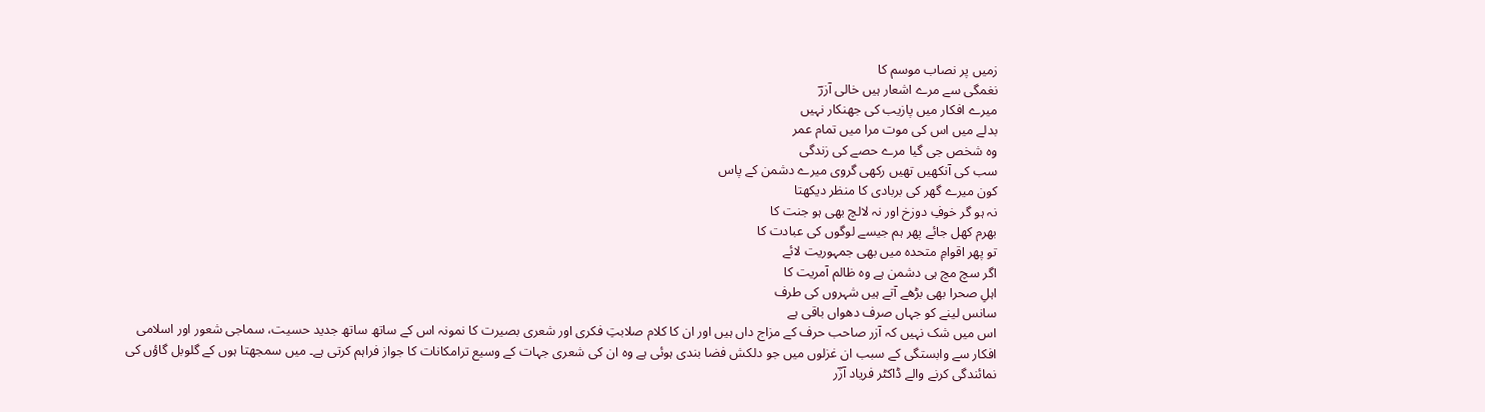زمیں پر نصاب موسم کا
نغمگی سے مرے اشعار ہیں خالی آزرؔ
میرے افکار میں پازیب کی جھنکار نہیں
بدلے میں اس کی موت مرا میں تمام عمر
وہ شخص جی گیا مرے حصے کی زندگی
سب کی آنکھیں تھیں رکھی گروی میرے دشمن کے پاس
کون میرے گھر کی بربادی کا منظر دیکھتا
نہ ہو گر خوفِ دوزخ اور نہ لالچ بھی ہو جنت کا
بھرم کھل جائے پھر ہم جیسے لوگوں کی عبادت کا
تو پھر اقوامِ متحدہ میں بھی جمہوریت لائے
اگر سچ مچ ہی دشمن ہے وہ ظالم آمریت کا
اہلِ صحرا بھی بڑھے آتے ہیں شہروں کی طرف
سانس لینے کو جہاں صرف دھواں باقی ہے
اس میں شک نہیں کہ آزر صاحب حرف کے مزاج داں ہیں اور ان کا کلام صلابتِ فکری اور شعری بصیرت کا نمونہ اس کے ساتھ ساتھ جدید حسیت، سماجی شعور اور اسلامی افکار سے وابستگی کے سبب ان غزلوں میں جو دلکش فضا بندی ہوئی ہے وہ ان کی شعری جہات کے وسیع ترامکانات کا جواز فراہم کرتی ہے۔ میں سمجھتا ہوں کے گلوبل گاؤں کی نمائندگی کرنے والے ڈاکٹر فریاد آزؔر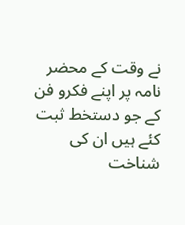نے وقت کے محضر نامہ پر اپنے فکرو فن کے جو دستخط ثبت کئے ہیں ان کی شناخت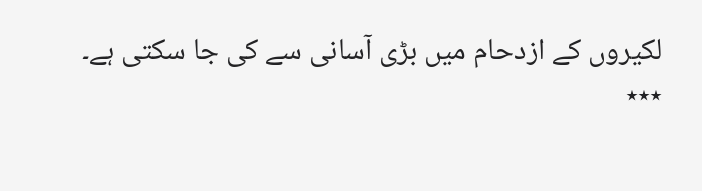لکیروں کے ازدحام میں بڑی آسانی سے کی جا سکتی ہے۔
٭٭٭